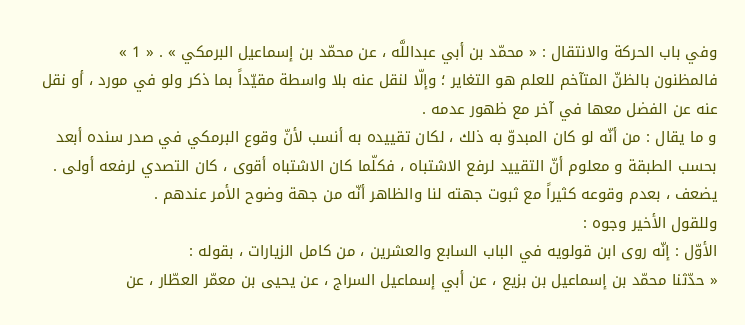وفي باب الحركة والانتقال : « محمّد بن أبي عبداللَّه ، عن محمّد بن إسماعيل البرمكي » . « 1 »
فالمظنون بالظنّ المتآخم للعلم هو التغاير ؛ وإلّا لنقل عنه بلا واسطة مقيّداً بما ذكر ولو في مورد ، أو نقل عنه عن الفضل معها في آخر مع ظهور عدمه .
و ما يقال : من أنّه لو كان المبدوّ به ذلك ، لكان تقييده به أنسب لأنّ وقوع البرمكي في صدر سنده أبعد بحسب الطبقة و معلوم أنّ التقييد لرفع الاشتباه ، فكلّما كان الاشتباه أقوى ، كان التصدي لرفعه أولى .
يضعف ، بعدم وقوعه كثيراً مع ثبوت جهته لنا والظاهر أنّه من جهة وضوح الأمر عندهم .
وللقول الأخير وجوه :
الأوّل : إنّه روى ابن قولويه في الباب السابع والعشرين ، من كامل الزيارات ، بقوله :
« حدّثنا محمّد بن إسماعيل بن بزيع ، عن أبي إسماعيل السراج ، عن يحيى بن معمّر العطّار ، عن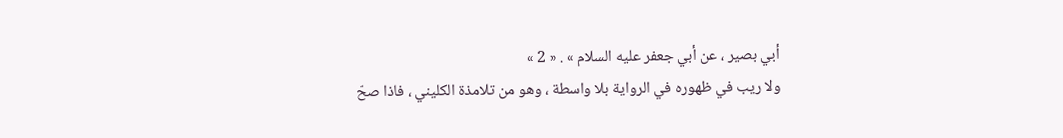أبي بصير ، عن أبي جعفر عليه السلام » . « 2 »
ولا ريب في ظهوره في الرواية بلا واسطة ، وهو من تلامذة الكليني ، فاذا صحّ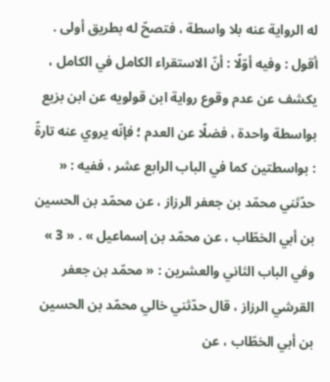له الرواية عنه بلا واسطة ، فتصحّ له بطريق أولى .
أقول : وفيه أوّلًا : أنّ الاستقراء الكامل في الكامل ، يكشف عن عدم وقوع رواية ابن قولويه عن ابن بزيع بواسطة واحدة ، فضلًا عن العدم ؛ فإنّه يروي عنه تارةً : بواسطتين كما في الباب الرابع عشر ، ففيه : « حدّثني محمّد بن جعفر الرزاز ، عن محمّد بن الحسين بن أبي الخطّاب ، عن محمّد بن إسماعيل » . « 3 »
وفي الباب الثاني والعشرين : « محمّد بن جعفر القرشي الرزاز ، قال حدّثني خالي محمّد بن الحسين بن أبي الخطّاب ، عن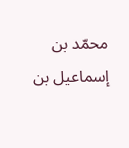محمّد بن إسماعيل بن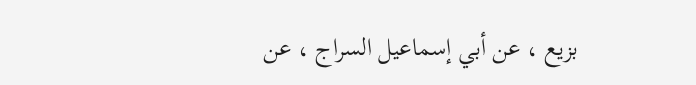بزيع ، عن أبي إسماعيل السراج ، عن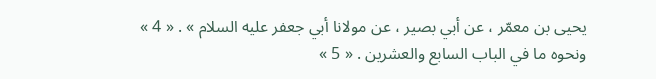يحيى بن معمّر ، عن أبي بصير ، عن مولانا أبي جعفر عليه السلام » . « 4 »
ونحوه ما في الباب السابع والعشرين . « 5 »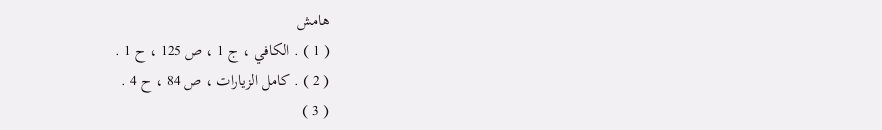هامش
( 1 ) . الكافي ، ج 1 ، ص 125 ، ح 1 .
( 2 ) . كامل الزيارات ، ص 84 ، ح 4 .
( 3 )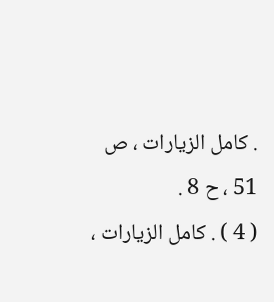. كامل الزيارات ، ص 51 ، ح 8 .
( 4 ) . كامل الزيارات ،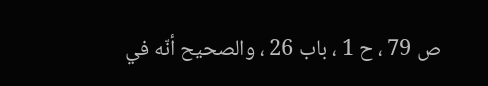ص 79 ، ح 1 ، باب 26 ، والصحيح أنّه في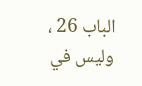الباب 26 ، وليس في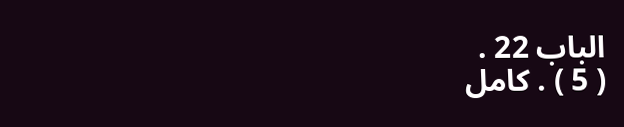الباب 22 .
( 5 ) . كامل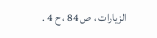الزيارات ، ص 84 ، ح 4 .